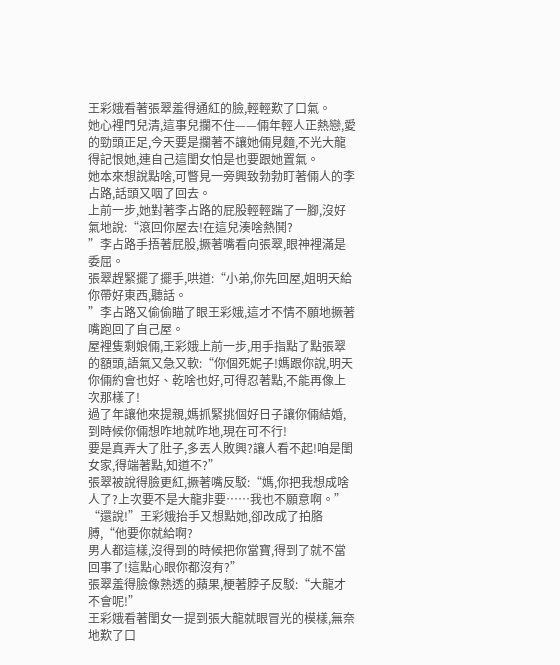王彩娥看著張翠羞得通紅的臉,輕輕歎了口氣。
她心裡門兒清,這事兒攔不住——倆年輕人正熱戀,愛的勁頭正足,今天要是攔著不讓她倆見麵,不光大龍得記恨她,連自己這閨女怕是也要跟她置氣。
她本來想說點啥,可瞥見一旁興致勃勃盯著倆人的李占路,話頭又咽了回去。
上前一步,她對著李占路的屁股輕輕踹了一腳,沒好氣地說:“滾回你屋去!在這兒湊啥熱鬨?
”李占路手捂著屁股,撅著嘴看向張翠,眼神裡滿是委屈。
張翠趕緊擺了擺手,哄道:“小弟,你先回屋,姐明天給你帶好東西,聽話。
”李占路又偷偷瞄了眼王彩娥,這才不情不願地撅著嘴跑回了自己屋。
屋裡隻剩娘倆,王彩娥上前一步,用手指點了點張翠的額頭,語氣又急又軟:“你個死妮子!媽跟你說,明天你倆約會也好、乾啥也好,可得忍著點,不能再像上次那樣了!
過了年讓他來提親,媽抓緊挑個好日子讓你倆結婚,到時候你倆想咋地就咋地,現在可不行!
要是真弄大了肚子,多丟人敗興?讓人看不起!咱是閨女家,得端著點,知道不?”
張翠被說得臉更紅,撅著嘴反駁:“媽,你把我想成啥人了?上次要不是大龍非要……我也不願意啊。”
“還說!”王彩娥抬手又想點她,卻改成了拍胳膊,“他要你就給啊?
男人都這樣,沒得到的時候把你當寶,得到了就不當回事了!這點心眼你都沒有?”
張翠羞得臉像熟透的蘋果,梗著脖子反駁:“大龍才不會呢!”
王彩娥看著閨女一提到張大龍就眼冒光的模樣,無奈地歎了口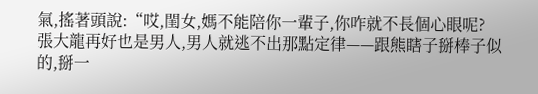氣,搖著頭說:“哎,閨女,媽不能陪你一輩子,你咋就不長個心眼呢?
張大龍再好也是男人,男人就逃不出那點定律——跟熊瞎子掰棒子似的,掰一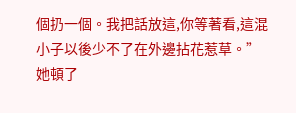個扔一個。我把話放這,你等著看,這混小子以後少不了在外邊拈花惹草。”
她頓了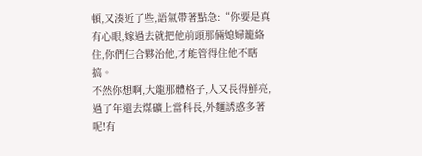頓,又湊近了些,語氣帶著點急:“你要是真有心眼,嫁過去就把他前頭那倆媳婦籠絡住,你們仨合夥治他,才能管得住他不瞎搞。
不然你想啊,大龍那體格子,人又長得鮮亮,過了年還去煤礦上當科長,外麵誘惑多著呢!有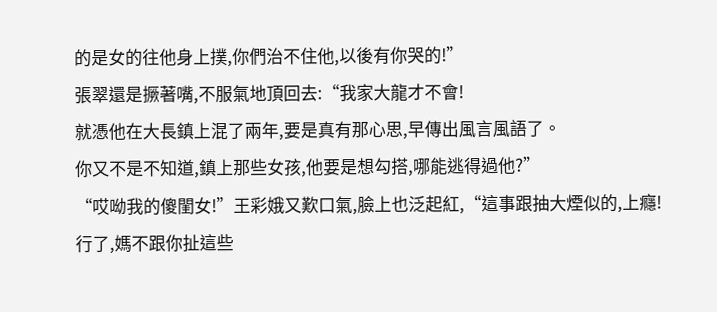的是女的往他身上撲,你們治不住他,以後有你哭的!”
張翠還是撅著嘴,不服氣地頂回去:“我家大龍才不會!
就憑他在大長鎮上混了兩年,要是真有那心思,早傳出風言風語了。
你又不是不知道,鎮上那些女孩,他要是想勾搭,哪能逃得過他?”
“哎呦我的傻閨女!”王彩娥又歎口氣,臉上也泛起紅,“這事跟抽大煙似的,上癮!
行了,媽不跟你扯這些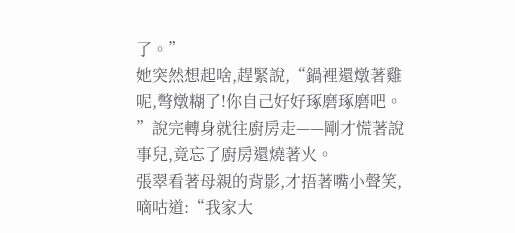了。”
她突然想起啥,趕緊說,“鍋裡還燉著雞呢,彆燉糊了!你自己好好琢磨琢磨吧。
”說完轉身就往廚房走——剛才慌著說事兒,竟忘了廚房還燒著火。
張翠看著母親的背影,才捂著嘴小聲笑,嘀咕道:“我家大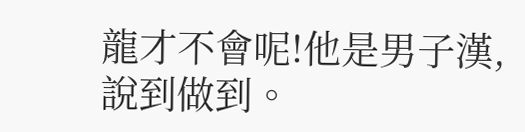龍才不會呢!他是男子漢,說到做到。